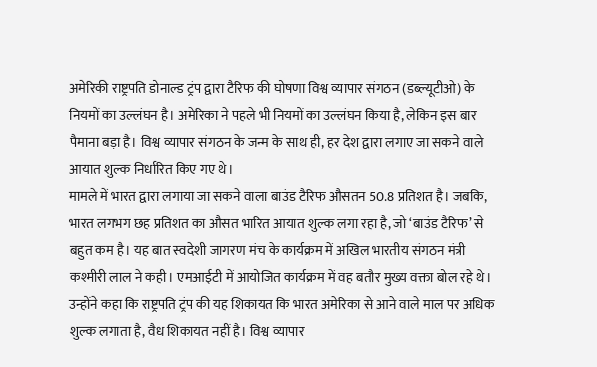अमेरिकी राष्ट्रपति डोनाल्ड ट्रंप द्वारा टैरिफ की घोषणा विश्व व्यापार संगठन (डब्ल्यूटीओ) के नियमों का उल्लंघन है। अमेरिका ने पहले भी नियमों का उल्लंघन किया है, लेकिन इस बार पैमाना बड़ा है। विश्व व्यापार संगठन के जन्म के साथ ही, हर देश द्वारा लगाए जा सकने वाले आयात शुल्क निर्धारित किए गए थे।
मामले में भारत द्वारा लगाया जा सकने वाला बाउंड टैरिफ औसतन 50.8 प्रतिशत है। जबकि, भारत लगभग छह प्रतिशत का औसत भारित आयात शुल्क लगा रहा है, जो ‘बाउंड टैरिफ’ से बहुत कम है। यह बात स्वदेशी जागरण मंच के कार्यक्रम में अखिल भारतीय संगठन मंत्री कश्मीरी लाल ने कही। एमआईटी में आयोजित कार्यक्रम में वह बतौर मुख्य वक्ता बोल रहे थे।
उन्होंने कहा कि राष्ट्रपति ट्रंप की यह शिकायत कि भारत अमेरिका से आने वाले माल पर अधिक शुल्क लगाता है, वैध शिकायत नहीं है। विश्व व्यापार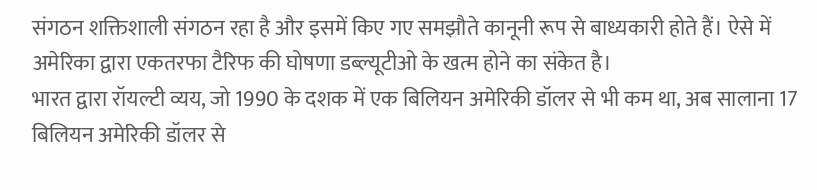संगठन शक्तिशाली संगठन रहा है और इसमें किए गए समझौते कानूनी रूप से बाध्यकारी होते हैं। ऐसे में अमेरिका द्वारा एकतरफा टैरिफ की घोषणा डब्ल्यूटीओ के खत्म होने का संकेत है।
भारत द्वारा रॉयल्टी व्यय, जो 1990 के दशक में एक बिलियन अमेरिकी डॉलर से भी कम था, अब सालाना 17 बिलियन अमेरिकी डॉलर से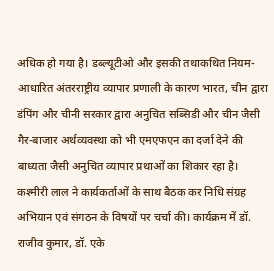अधिक हो गया है। डब्ल्यूटीओ और इसकी तथाकथित नियम-आधारित अंतरराष्ट्रीय व्यापार प्रणाली के कारण भारत, चीन द्वारा डंपिंग और चीनी सरकार द्वारा अनुचित सब्सिडी और चीन जैसी गैर-बाजार अर्थव्यवस्था को भी एमएफएन का दर्जा देने की बाध्यता जैसी अनुचित व्यापार प्रथाओं का शिकार रहा है। कश्मीरी लाल ने कार्यकर्ताओं के साथ बैठक कर निधि संग्रह अभियान एवं संगठन के विषयों पर चर्चा की। कार्यक्रम में डॉ. राजीव कुमार, डॉ. एके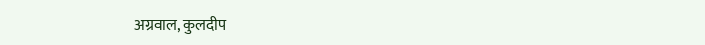अग्रवाल, कुलदीप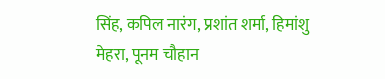सिंह, कपिल नारंग, प्रशांत शर्मा, हिमांशु मेहरा, पूनम चौहान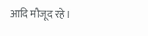आदि मौजूद रहे।